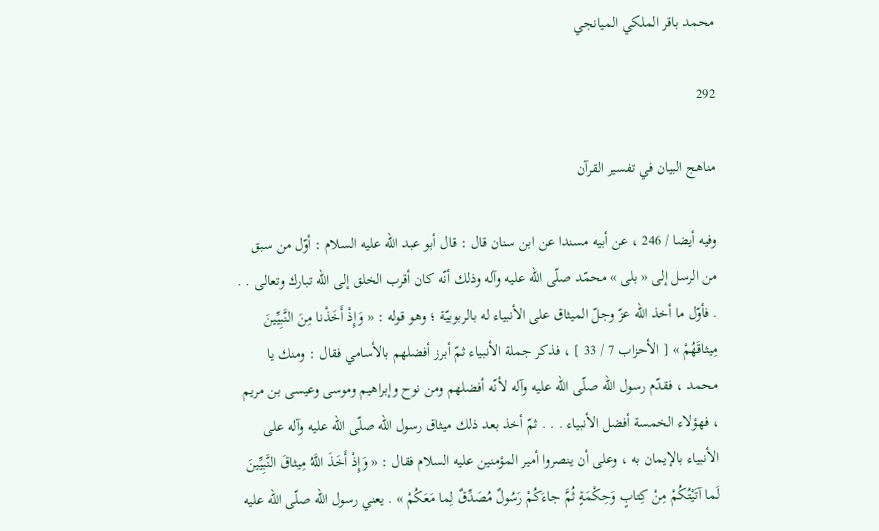محمد باقر الملكي الميانجي

292

مناهج البيان في تفسير القرآن

وفيه أيضا / 246 ، عن أبيه مسندا عن ابن سنان قال : قال أبو عبد اللّه عليه السلام : أوّل من سبق من الرسل إلى « بلى » محمّد صلّى اللّه عليه وآله وذلك أنّه كان أقرب الخلق إلى اللّه تبارك وتعالى . . . فأوّل ما أخذ اللّه عزّ وجلّ الميثاق على الأنبياء له بالربوبيّة ؛ وهو قوله : « وَإِذْ أَخَذْنا مِنَ النَّبِيِّينَ مِيثاقَهُمْ » [ الأحزاب 7 / 33 ] ، فذكر جملة الأنبياء ثمّ أبرز أفضلهم بالأسامي فقال : ومنك يا محمد ، فقدّم رسول اللّه صلّى اللّه عليه وآله لأنّه أفضلهم ومن نوح وإبراهيم وموسى وعيسى بن مريم ، فهؤلاء الخمسة أفضل الأنبياء . . . ثمّ أخذ بعد ذلك ميثاق رسول اللّه صلّى اللّه عليه وآله على الأنبياء بالإيمان به ، وعلى أن ينصروا أمير المؤمنين عليه السلام فقال : « وَإِذْ أَخَذَ اللَّهُ مِيثاقَ النَّبِيِّينَ لَما آتَيْتُكُمْ مِنْ كِتابٍ وَحِكْمَةٍ ثُمَّ جاءَكُمْ رَسُولٌ مُصَدِّقٌ لِما مَعَكُمْ » . يعني رسول اللّه صلّى اللّه عليه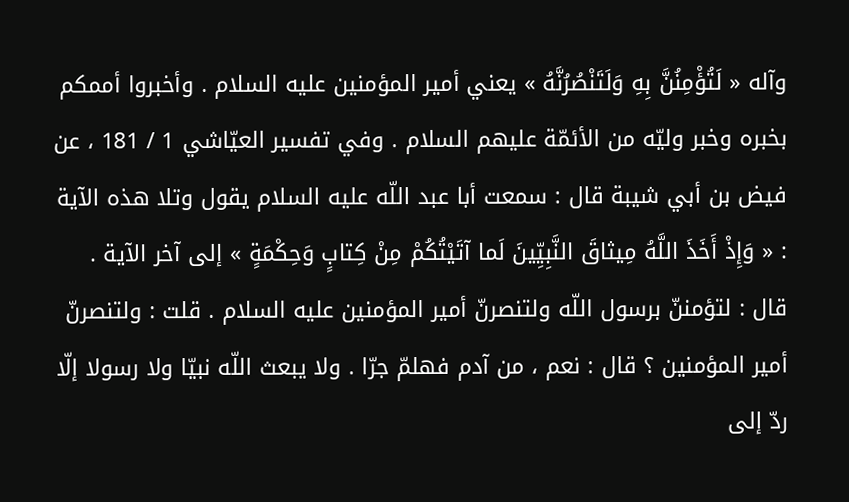وآله « لَتُؤْمِنُنَّ بِهِ وَلَتَنْصُرُنَّهُ » يعني أمير المؤمنين عليه السلام . وأخبروا أممكم بخبره وخبر وليّه من الأئمّة عليهم السلام . وفي تفسير العيّاشي 1 / 181 ، عن فيض بن أبي شيبة قال : سمعت أبا عبد اللّه عليه السلام يقول وتلا هذه الآية : « وَإِذْ أَخَذَ اللَّهُ مِيثاقَ النَّبِيِّينَ لَما آتَيْتُكُمْ مِنْ كِتابٍ وَحِكْمَةٍ » إلى آخر الآية . قال : لتؤمننّ برسول اللّه ولتنصرنّ أمير المؤمنين عليه السلام . قلت : ولتنصرنّ أمير المؤمنين ؟ قال : نعم ، من آدم فهلمّ جرّا . ولا يبعث اللّه نبيّا ولا رسولا إلّا ردّ إلى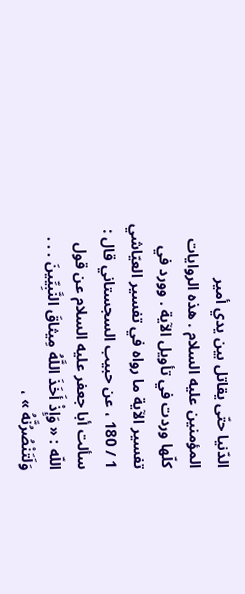الدّنيا حتّى يقاتل بين يدي أمير المؤمنين عليه السلام . هذه الروايات كلّها وردت في تأويل الآية . وورد في تفسير الآية ما رواه في تفسير العيّاشي 1 / 180 ، عن حبيب السجستاني قال : سألت أبا جعفر عليه السلام عن قول اللّه : « وَإِذْ أَخَذَ اللَّهُ مِيثاقَ النَّبِيِّينَ . . . وَلَتَنْصُرُنَّهُ » ،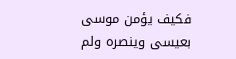فكيف يؤمن موسى بعيسى وينصره ولم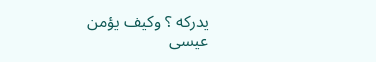يدركه ؟ وكيف يؤمن عيسى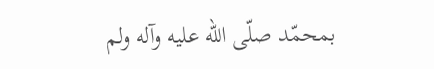بمحمّد صلّى اللّه عليه وآله ولم